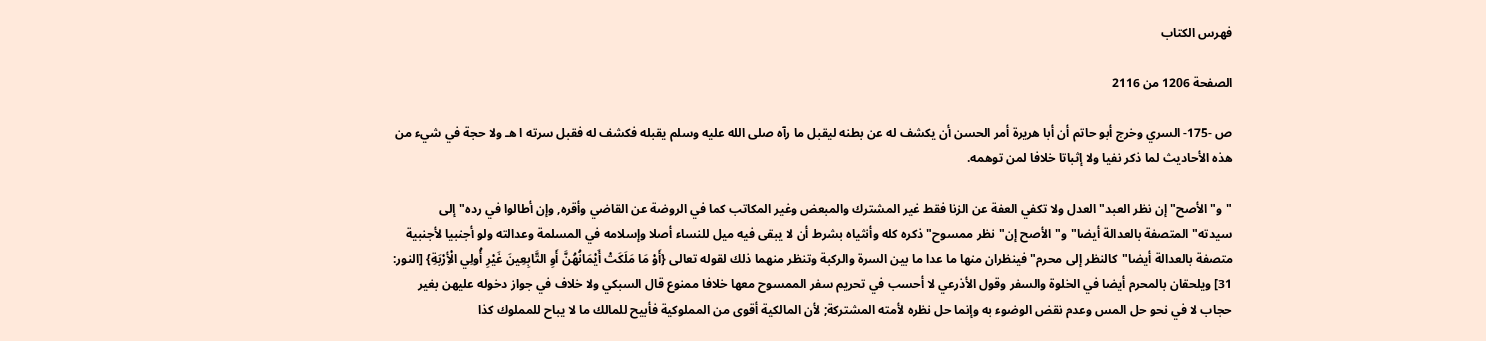فهرس الكتاب

الصفحة 1206 من 2116

ص -175- السري وخرج أبو حاتم أن أبا هريرة أمر الحسن أن يكشف له عن بطنه ليقبل ما رآه صلى الله عليه وسلم يقبله فكشف له فقبل سرته ا هـ ولا حجة في شيء من هذه الأحاديث لما ذكر نفيا ولا إثباتا خلافا لمن توهمه.

"و"الأصح"إن نظر العبد"العدل ولا تكفي العفة عن الزنا فقط غير المشترك والمبعض وغير المكاتب كما في الروضة عن القاضي وأقره, وإن أطالوا في رده"إلى سيدته"المتصفة بالعدالة أيضا"و"الأصح إن"نظر ممسوح"ذكره كله وأنثياه بشرط أن لا يبقى فيه ميل للنساء أصلا وإسلامه في المسلمة وعدالته ولو أجنبيا لأجنبية متصفة بالعدالة أيضا"كالنظر إلى محرم"فينظران منها ما عدا ما بين السرة والركبة وتنظر منهما ذلك لقوله تعالى {أَوْ مَا مَلَكَتْ أَيْمَانُهُنَّ أَوِ التَّابِعِينَ غَيْرِ أُولِي الْأِرْبَةِ} [النور: 31] ويلحقان بالمحرم أيضا في الخلوة والسفر وقول الأذرعي لا أحسب في تحريم سفر الممسوح معها خلافا ممنوع قال السبكي ولا خلاف في جواز دخوله عليهن بغير حجاب لا في نحو حل المس وعدم نقض الوضوء به وإنما حل نظره لأمته المشتركة; لأن المالكية أقوى من المملوكية فأبيح للمالك ما لا يباح للمملوك كذا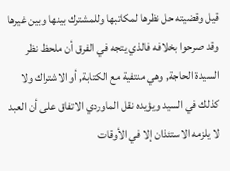قيل وقضيته حل نظرها لمكاتبها وللمشترك بينها وبين غيرها وقد صرحوا بخلافه فالذي يتجه في الفرق أن ملحظ نظر السيدة الحاجة, وهي منتفية مع الكتابة, أو الاشتراك ولا كذلك في السيد ويؤيده نقل الماوردي الاتفاق على أن العبد لا يلزمه الاستئذان إلا في الأوقات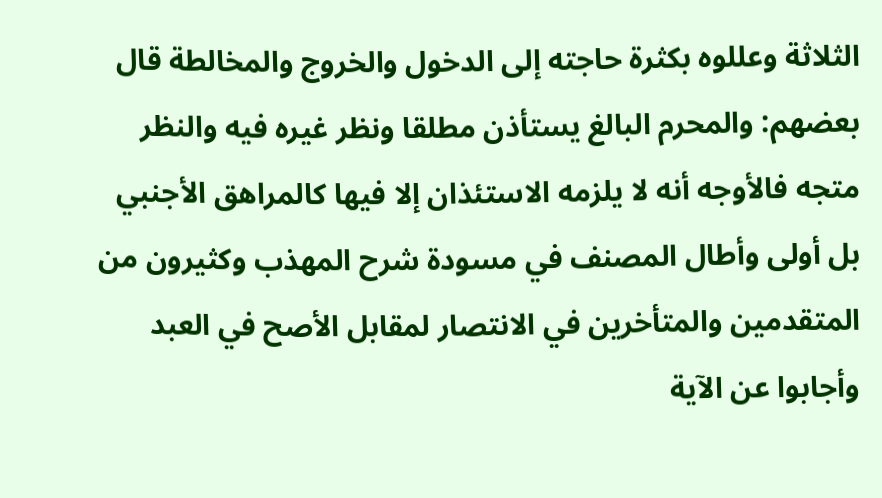الثلاثة وعللوه بكثرة حاجته إلى الدخول والخروج والمخالطة قال بعضهم: والمحرم البالغ يستأذن مطلقا ونظر غيره فيه والنظر متجه فالأوجه أنه لا يلزمه الاستئذان إلا فيها كالمراهق الأجنبي بل أولى وأطال المصنف في مسودة شرح المهذب وكثيرون من المتقدمين والمتأخرين في الانتصار لمقابل الأصح في العبد وأجابوا عن الآية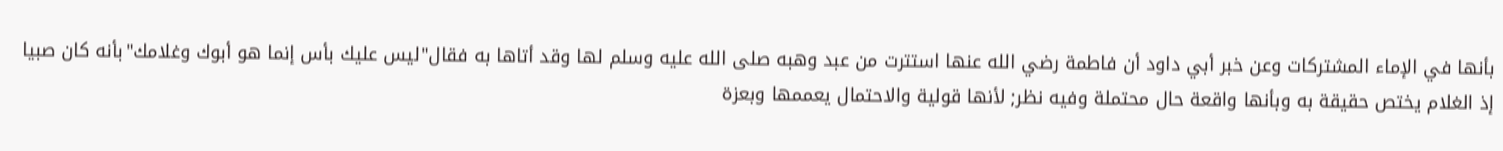بأنها في الإماء المشتركات وعن خبر أبي داود أن فاطمة رضي الله عنها استترت من عبد وهبه صلى الله عليه وسلم لها وقد أتاها به فقال"ليس عليك بأس إنما هو أبوك وغلامك"بأنه كان صبيا إذ الغلام يختص حقيقة به وبأنها واقعة حال محتملة وفيه نظر; لأنها قولية والاحتمال يعممها وبعزة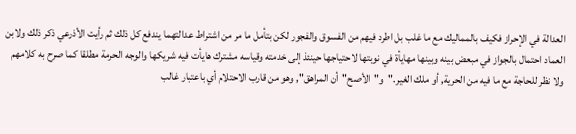العدالة في الإحراز فكيف بالمماليك مع ما غلب بل اطرد فيهم من الفسوق والفجور لكن بتأمل ما مر من اشتراط عدالتهما يندفع كل ذلك ثم رأيت الأذرعي ذكر ذلك ولابن العماد احتمال بالجواز في مبعض بينه وبينها مهايأة في نوبتها لاحتياجها حينئذ إلى خدمته وقياسه مشترك هايأت فيه شريكها والوجه الحرمة مطلقا كما صرح به كلامهم ولا نظر للحاجة مع ما فيه من الحرية, أو ملك الغير."و"الأصح"أن المراهق", وهو من قارب الاحتلام أي باعتبار غالب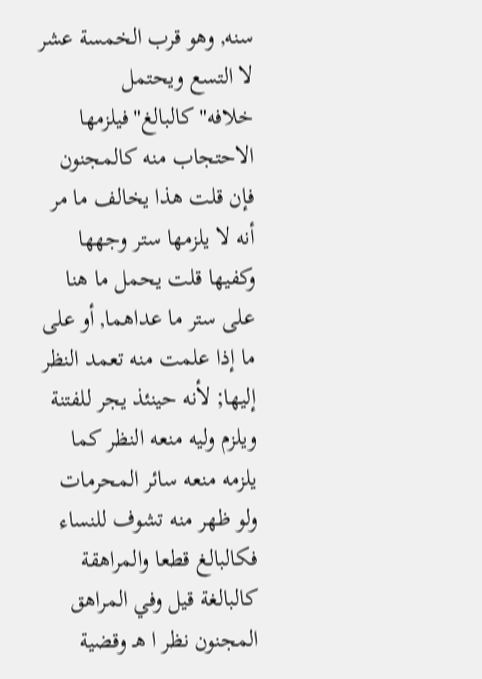سنه, وهو قرب الخمسة عشر لا التسع ويحتمل خلافه"كالبالغ"فيلزمها الاحتجاب منه كالمجنون فإن قلت هذا يخالف ما مر أنه لا يلزمها ستر وجهها وكفيها قلت يحمل ما هنا على ستر ما عداهما, أو على ما إذا علمت منه تعمد النظر إليها; لأنه حينئذ يجر للفتنة ويلزم وليه منعه النظر كما يلزمه منعه سائر المحرمات ولو ظهر منه تشوف للنساء فكالبالغ قطعا والمراهقة كالبالغة قيل وفي المراهق المجنون نظر ا هـ وقضية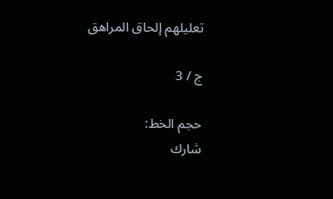تعليلهم إلحاق المراهق

ج / 3

حجم الخط:
شارك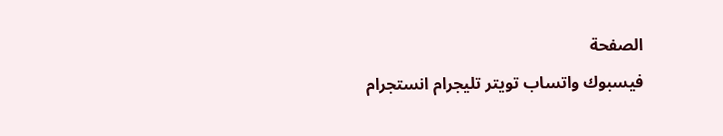الصفحة
فيسبوك واتساب تويتر تليجرام انستجرام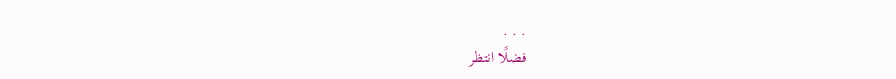. . .
فضلًا انتظر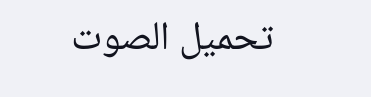تحميل الصوت